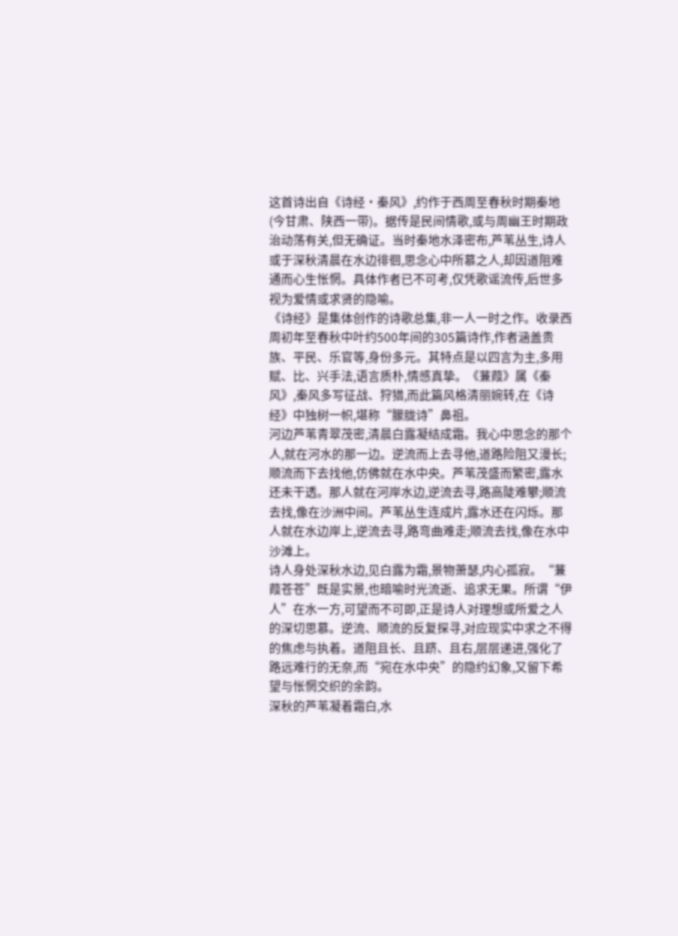这首诗出自《诗经·秦风》,约作于西周至春秋时期秦地(今甘肃、陕西一带)。据传是民间情歌,或与周幽王时期政治动荡有关,但无确证。当时秦地水泽密布,芦苇丛生,诗人或于深秋清晨在水边徘徊,思念心中所慕之人,却因道阻难通而心生怅惘。具体作者已不可考,仅凭歌谣流传,后世多视为爱情或求贤的隐喻。
《诗经》是集体创作的诗歌总集,非一人一时之作。收录西周初年至春秋中叶约500年间的305篇诗作,作者涵盖贵族、平民、乐官等,身份多元。其特点是以四言为主,多用赋、比、兴手法,语言质朴,情感真挚。《蒹葭》属《秦风》,秦风多写征战、狩猎,而此篇风格清丽婉转,在《诗经》中独树一帜,堪称“朦胧诗”鼻祖。
河边芦苇青翠茂密,清晨白露凝结成霜。我心中思念的那个人,就在河水的那一边。逆流而上去寻他,道路险阻又漫长;顺流而下去找他,仿佛就在水中央。芦苇茂盛而繁密,露水还未干透。那人就在河岸水边,逆流去寻,路高陡难攀;顺流去找,像在沙洲中间。芦苇丛生连成片,露水还在闪烁。那人就在水边岸上,逆流去寻,路弯曲难走;顺流去找,像在水中沙滩上。
诗人身处深秋水边,见白露为霜,景物萧瑟,内心孤寂。“蒹葭苍苍”既是实景,也暗喻时光流逝、追求无果。所谓“伊人”在水一方,可望而不可即,正是诗人对理想或所爱之人的深切思慕。逆流、顺流的反复探寻,对应现实中求之不得的焦虑与执着。道阻且长、且跻、且右,层层递进,强化了路远难行的无奈,而“宛在水中央”的隐约幻象,又留下希望与怅惘交织的余韵。
深秋的芦苇凝着霜白,水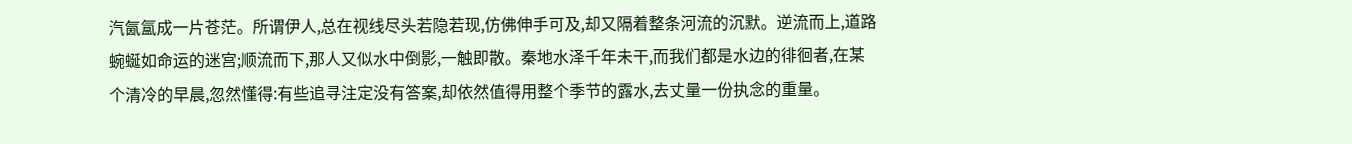汽氤氲成一片苍茫。所谓伊人,总在视线尽头若隐若现,仿佛伸手可及,却又隔着整条河流的沉默。逆流而上,道路蜿蜒如命运的迷宫;顺流而下,那人又似水中倒影,一触即散。秦地水泽千年未干,而我们都是水边的徘徊者,在某个清冷的早晨,忽然懂得:有些追寻注定没有答案,却依然值得用整个季节的露水,去丈量一份执念的重量。